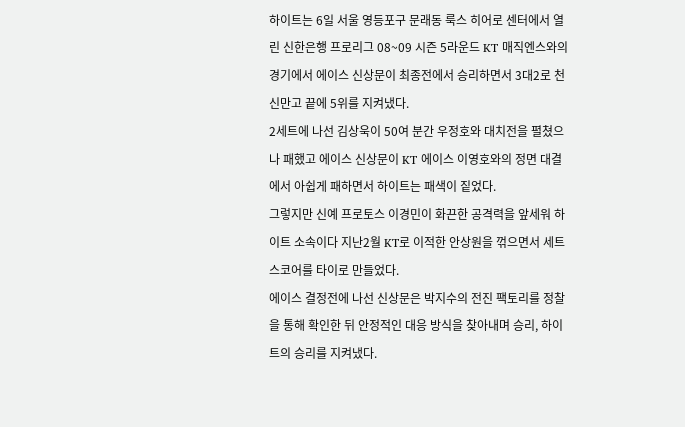하이트는 6일 서울 영등포구 문래동 룩스 히어로 센터에서 열린 신한은행 프로리그 08~09 시즌 5라운드 KT 매직엔스와의 경기에서 에이스 신상문이 최종전에서 승리하면서 3대2로 천신만고 끝에 5위를 지켜냈다.
2세트에 나선 김상욱이 50여 분간 우정호와 대치전을 펼쳤으나 패했고 에이스 신상문이 KT 에이스 이영호와의 정면 대결에서 아쉽게 패하면서 하이트는 패색이 짙었다.
그렇지만 신예 프로토스 이경민이 화끈한 공격력을 앞세워 하이트 소속이다 지난2월 KT로 이적한 안상원을 꺾으면서 세트 스코어를 타이로 만들었다.
에이스 결정전에 나선 신상문은 박지수의 전진 팩토리를 정찰을 통해 확인한 뒤 안정적인 대응 방식을 찾아내며 승리, 하이트의 승리를 지켜냈다.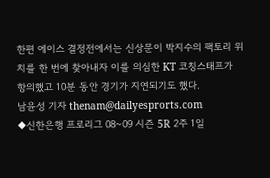한편 에이스 결정전에서는 신상문이 박지수의 팩토리 위치를 한 번에 찾아내자 이를 의심한 KT 코칭스태프가 항의했고 10분 동안 경기가 지연되기도 했다.
남윤성 기자 thenam@dailyesprorts.com
◆신한은행 프로리그 08~09 시즌 5R 2주 1일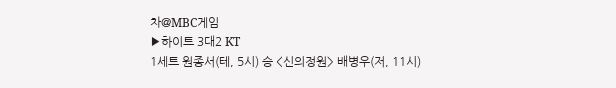차@MBC게임
▶하이트 3대2 KT
1세트 원종서(테, 5시) 승 <신의정원> 배병우(저, 11시)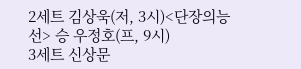2세트 김상욱(저, 3시)<단장의능선> 승 우정호(프, 9시)
3세트 신상문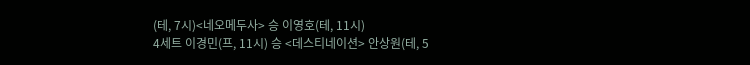(테, 7시)<네오메두사> 승 이영호(테, 11시)
4세트 이경민(프, 11시) 승 <데스티네이션> 안상원(테, 5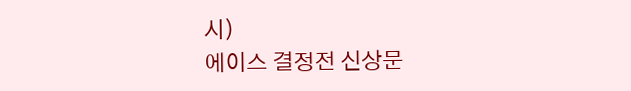시)
에이스 결정전 신상문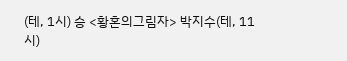(테, 1시) 승 <황혼의그림자> 박지수(테, 11시)